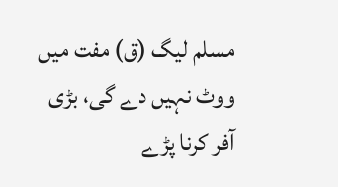مسلم لیگ (ق) مفت میں ووٹ نہیں دے گی، بڑی آفر کرنا پڑے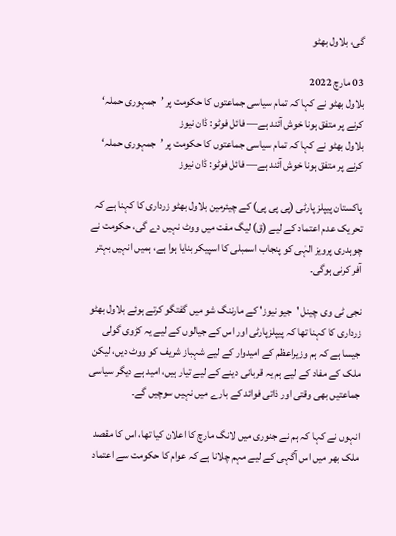گی، بلاول بھٹو

03 مارچ 2022
بلاول بھٹو نے کہا کہ تمام سیاسی جماعتوں کا حکومت پر ’جمہوری حملہ‘ کرنے پر متفق ہونا خوش آئند ہے— فائل فوٹو: ڈان نیوز
بلاول بھٹو نے کہا کہ تمام سیاسی جماعتوں کا حکومت پر ’جمہوری حملہ‘ کرنے پر متفق ہونا خوش آئند ہے— فائل فوٹو: ڈان نیوز

پاکستان پیپلز پارٹی (پی پی پی) کے چیئرمین بلاول بھٹو زرداری کا کہنا ہے کہ تحریک عدم اعتماد کے لیے (ق) لیگ مفت میں ووٹ نہیں دے گی، حکومت نے چوہدری پرویز الہٰی کو پنجاب اسمبلی کا اسپیکر بنایا ہوا ہے، ہمیں انہیں بہتر آفر کرنی ہوگی۔

نجی ٹی وی چینل 'جیو نیوز' کے مارننگ شو میں گفتگو کرتے ہوئے بلاول بھٹو زرداری کا کہنا تھا کہ پیپلزپارٹی اور اس کے جیالوں کے لیے یہ کڑوی گولی جیسا ہے کہ ہم وزیراعظم کے امیدوار کے لیے شہباز شریف کو ووٹ دیں، لیکن ملک کے مفاد کے لیے ہم یہ قربانی دینے کے لیے تیار ہیں، امید ہے دیگر سیاسی جماعتیں بھی وقتی اور ذاتی فوائد کے بارے میں نہیں سوچیں گے۔

انہوں نے کہا کہ ہم نے جنوری میں لانگ مارچ کا اعلان کیا تھا، اس کا مقصد ملک بھر میں اس آگہی کے لیے مہم چلانا ہے کہ عوام کا حکومت سے اعتماد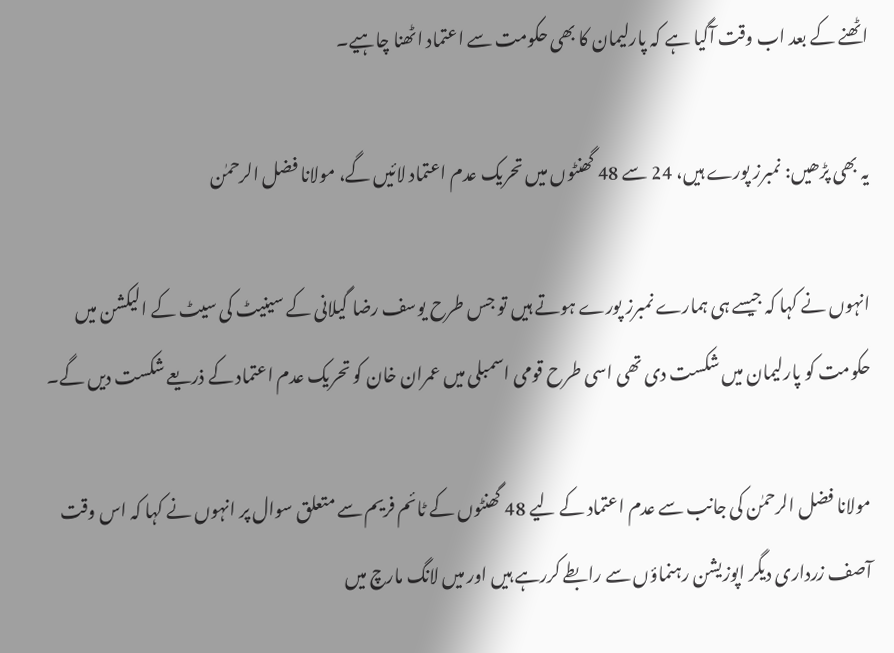اٹھنے کے بعد اب وقت آگیا ہے کہ پارلیمان کا بھی حکومت سے اعتماد اٹھنا چاہیے۔

یہ بھی پڑھیں: نمبرز پورے ہیں، 24 سے 48 گھنٹوں میں تحریک عدم اعتماد لائیں گے، مولانا فضل الرحمٰن

انہوں نے کہا کہ جیسے ہی ہمارے نمبرز پورے ہوتے ہیں تو جس طرح یوسف رضا گیلانی کے سینیٹ کی سیٹ کے الیکشن میں حکومت کو پارلیمان میں شکست دی تھی اسی طرح قومی اسمبلی میں عمران خان کو تحریک عدم اعتماد کے ذریعے شکست دیں گے۔

مولانا فضل الرحمٰن کی جانب سے عدم اعتماد کے لیے 48 گھنٹوں کے ٹائم فریم سے متعلق سوال پر انہوں نے کہا کہ اس وقت آصف زرداری دیگر اپوزیشن رہنماؤں سے رابطے کررہے ہیں اور میں لانگ مارچ میں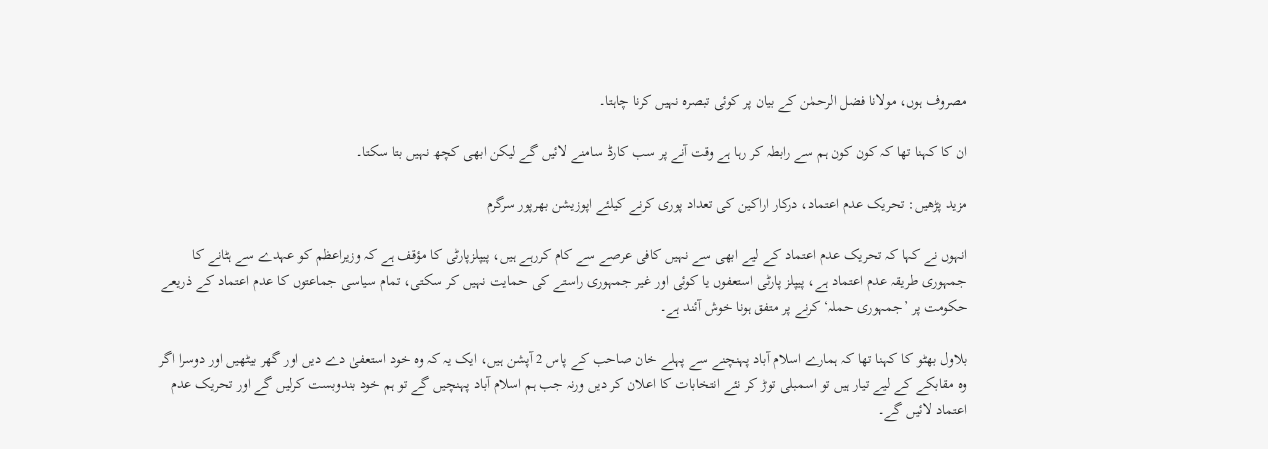مصروف ہوں، مولانا فضل الرحمٰن کے بیان پر کوئی تبصرہ نہیں کرنا چاہتا۔

ان کا کہنا تھا کہ کون کون ہم سے رابطہ کر رہا ہے وقت آنے پر سب کارڈ سامنے لائیں گے لیکن ابھی کچھ نہیں بتا سکتا۔

مزید پڑھیں: تحریک عدم اعتماد، درکار اراکین کی تعداد پوری کرنے کیلئے اپوزیشن بھرپور سرگرم

انہوں نے کہا کہ تحریک عدم اعتماد کے لیے ابھی سے نہیں کافی عرصے سے کام کررہے ہیں، پیپلزپارٹی کا مؤقف ہے کہ وزیراعظم کو عہدے سے ہٹانے کا جمہوری طریقہ عدم اعتماد ہے، پیپلز پارٹی استعفوں یا کوئی اور غیر جمہوری راستے کی حمایت نہیں کر سکتی، تمام سیاسی جماعتوں کا عدم اعتماد کے ذریعے حکومت پر ’جمہوری حملہ‘ کرنے پر متفق ہونا خوش آئند ہے۔

بلاول بھٹو کا کہنا تھا کہ ہمارے اسلام آباد پہنچنے سے پہلے خان صاحب کے پاس 2 آپشن ہیں، ایک یہ کہ وہ خود استعفیٰ دے دیں اور گھر بیٹھیں اور دوسرا اگر وہ مقابکے کے لیے تیار ہیں تو اسمبلی توڑ کر نئے انتخابات کا اعلان کر دیں ورنہ جب ہم اسلام آباد پہنچیں گے تو ہم خود بندوبست کرلیں گے اور تحریک عدم اعتماد لائیں گے۔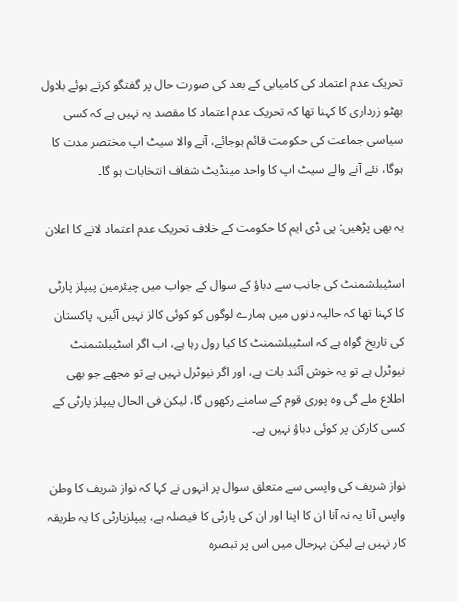تحریک عدم اعتماد کی کامیابی کے بعد کی صورت حال پر گفتگو کرتے ہوئے بلاول بھٹو زرداری کا کہنا تھا کہ تحریک عدم اعتماد کا مقصد یہ نہیں ہے کہ کسی سیاسی جماعت کی حکومت قائم ہوجائے، آنے والا سیٹ اپ مختصر مدت کا ہوگا، نئے آنے والے سیٹ اپ کا واحد مینڈیٹ شفاف انتخابات ہو گا۔

یہ بھی پڑھیں: پی ڈی ایم کا حکومت کے خلاف تحریک عدم اعتماد لانے کا اعلان

اسٹیبلشمنٹ کی جانب سے دباؤ کے سوال کے جواب میں چیئرمین پیپلز پارٹی کا کہنا تھا کہ حالیہ دنوں میں ہمارے لوگوں کو کوئی کالز نہیں آئیں، پاکستان کی تاریخ گواہ ہے کہ اسٹیبلشمنٹ کا کیا رول رہا ہے، اب اگر اسٹیبلشمنٹ نیوٹرل ہے تو یہ خوش آئند بات ہے، اور اگر نیوٹرل نہیں ہے تو مجھے جو بھی اطلاع ملے گی وہ پوری قوم کے سامنے رکھوں گا، لیکن فی الحال پیپلز پارٹی کے کسی کارکن پر کوئی دباؤ نہیں ہے۔

نواز شریف کی واپسی سے متعلق سوال پر انہوں نے کہا کہ نواز شریف کا وطن واپس آنا یہ نہ آنا ان کا اپنا اور ان کی پارٹی کا فیصلہ ہے، پیپلزپارٹی کا یہ طریقہ کار نہیں ہے لیکن بہرحال میں اس پر تبصرہ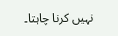نہیں کرنا چاہتا۔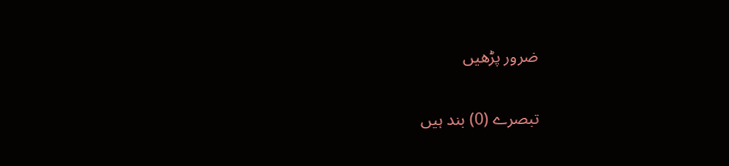ضرور پڑھیں

تبصرے (0) بند ہیں